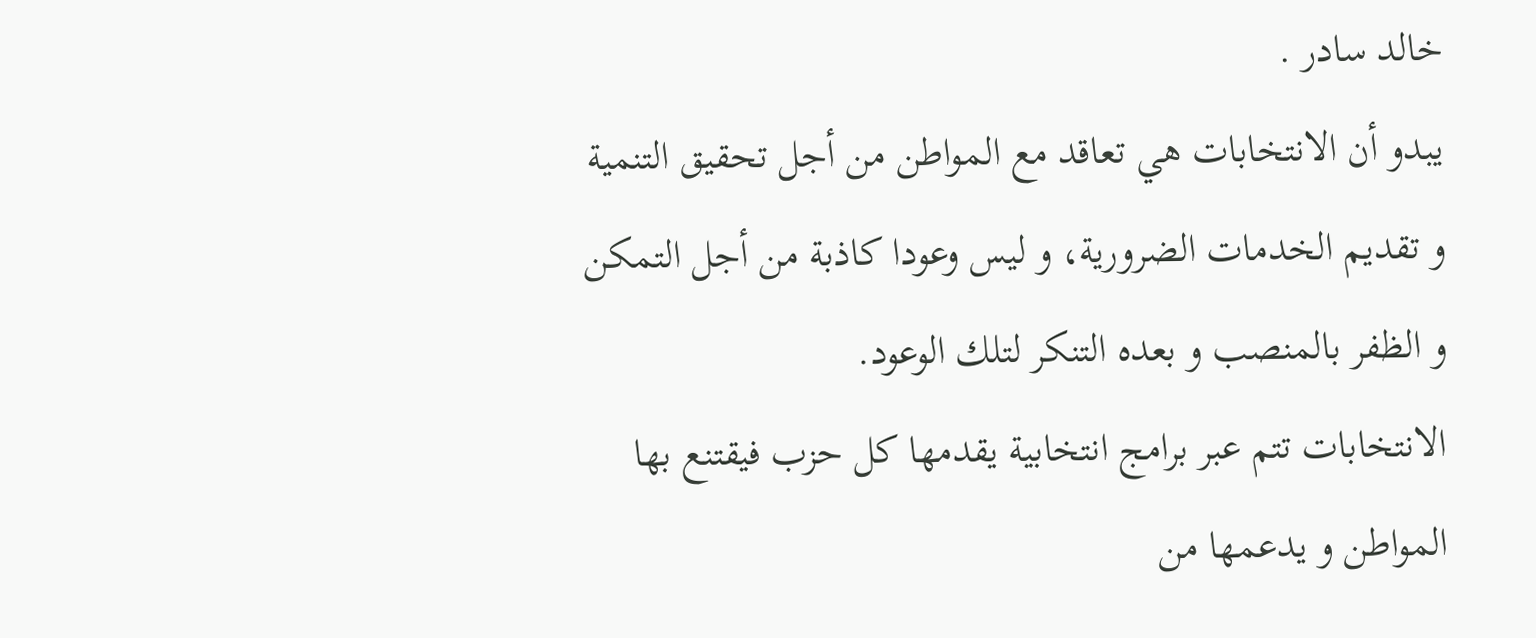خالد سادر .
يبدو أن الانتخابات هي تعاقد مع المواطن من أجل تحقيق التنمية و تقديم الخدمات الضرورية، و ليس وعودا كاذبة من أجل التمكن و الظفر بالمنصب و بعده التنكر لتلك الوعود.
الانتخابات تتم عبر برامج انتخابية يقدمها كل حزب فيقتنع بها المواطن و يدعمها من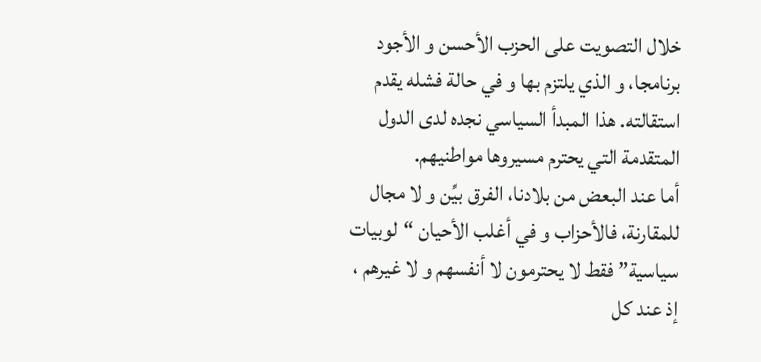خلال التصويت على الحزب الأحسن و الأجود برنامجا، و الذي يلتزم بها و في حالة فشله يقدم استقالته. هذا المبدأ السياسي نجده لدى الدول المتقدمة التي يحترم مسيروها مواطنيهم.
أما عند البعض من بلادنا، الفرق بيِّن و لا مجال للمقارنة، فالأحزاب و في أغلب الأحيان “لوبيات سياسية” فقط لا يحترمون لا أنفسهم و لا غيرهم ، إذ عند كل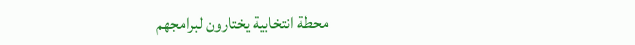محطة انتخابية يختارون لبرامجهم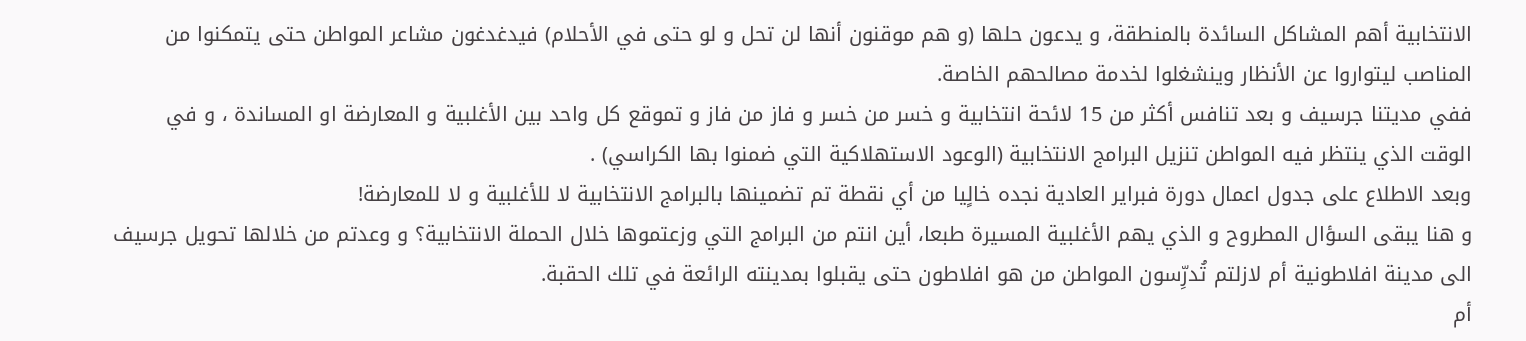الانتخابية أهم المشاكل السائدة بالمنطقة، و يدعون حلها (و هم موقنون أنها لن تحل و لو حتى في الأحلام) فيدغدغون مشاعر المواطن حتى يتمكنوا من المناصب ليتواروا عن الأنظار وينشغلوا لخدمة مصالحهم الخاصة.
ففي مديتنا جرسيف و بعد تنافس أكثر من 15 لائحة انتخابية و خسر من خسر و فاز من فاز و تموقع كل واحد بين الأغلبية و المعارضة او المساندة ، و في الوقت الذي ينتظر فيه المواطن تنزيل البرامج الانتخابية (الوعود الاستهلاكية التي ضمنوا بها الكراسي) .
وبعد الاطلاع على جدول اعمال دورة فبراير العادية نجده خالٍيا من أي نقطة تم تضمينها بالبرامج الانتخابية لا للأغلبية و لا للمعارضة!
و هنا يبقى السؤال المطروح و الذي يهم الأغلبية المسيرة طبعا، أين انتم من البرامج التي وزعتموها خلال الحملة الانتخابية؟ و وعدتم من خلالها تحويل جرسيف الى مدينة افلاطونية أم لازلتم تُدرِّسون المواطن من هو افلاطون حتى يقبلوا بمدينته الرائعة في تلك الحقبة.
أم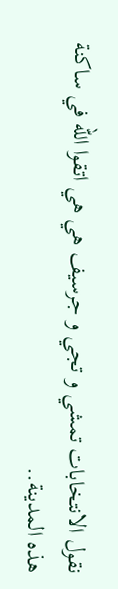نقول الانتخابات تمشي و تجي و جرسيف هي هي اتقوا الله في ساكنة هذه المدينة..